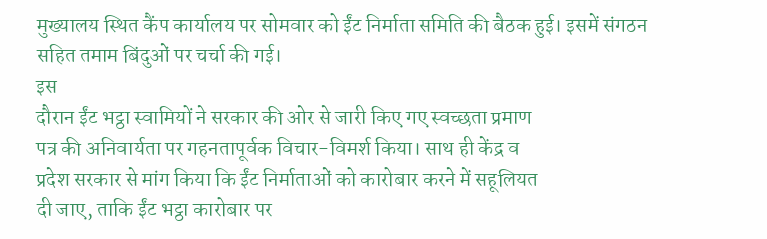मुख्यालय स्थित कैंप कार्यालय पर सोमवार को ईंट निर्माता समिति की बैठक हुई। इसमें संगठन सहित तमाम बिंदुओं पर चर्चा की गई।
इस
दौरान ईंट भट्ठा स्वामियों ने सरकार की ओर से जारी किए गए स्वच्छता प्रमाण
पत्र की अनिवार्यता पर गहनतापूर्वक विचार-विमर्श किया। साथ ही केंद्र व
प्रदेश सरकार से मांग किया कि ईंट निर्माताओं को कारोबार करने में सहूलियत
दी जाए, ताकि ईंट भट्ठा कारोबार पर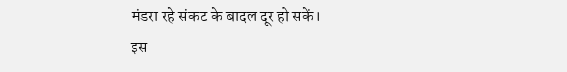मंडरा रहे संकट के बादल दूर हो सकें।
इस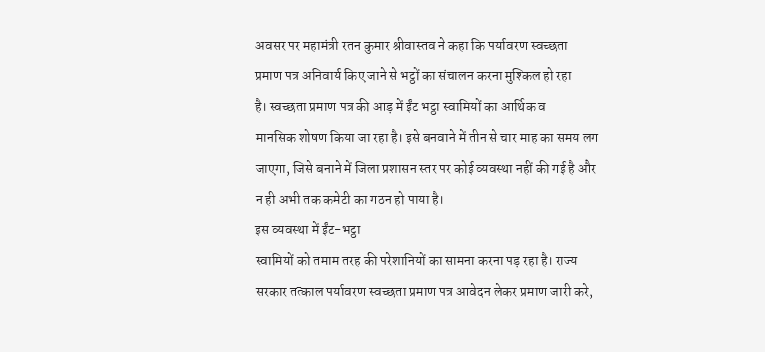अवसर पर महामंत्री रतन कुमार श्रीवास्तव ने कहा कि पर्यावरण स्वच्छता
प्रमाण पत्र अनिवार्य किए जाने से भट्ठों का संचालन करना मुश्किल हो रहा
है। स्वच्छता प्रमाण पत्र की आड़ में ईंट भट्ठा स्वामियों का आर्थिक व
मानसिक शोषण किया जा रहा है। इसे बनवाने में तीन से चार माह का समय लग
जाएगा, जिसे बनाने में जिला प्रशासन स्तर पर कोई व्यवस्था नहीं की गई है और
न ही अभी तक कमेटी का गठन हो पाया है।
इस व्यवस्था में ईंट-भट्ठा
स्वामियों को तमाम तरह की परेशानियों का सामना करना पड़ रहा है। राज्य
सरकार तत्काल पर्यावरण स्वच्छता प्रमाण पत्र आवेदन लेकर प्रमाण जारी करे,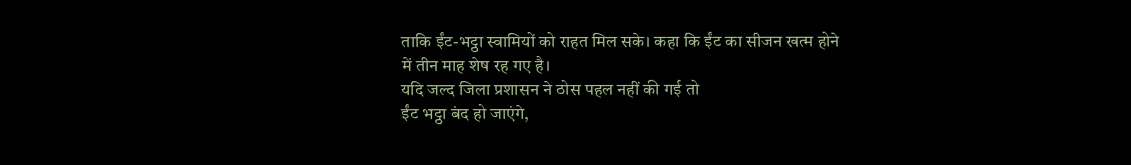ताकि ईंट-भट्ठा स्वामियों को राहत मिल सके। कहा कि ईंट का सीजन खत्म होने
में तीन माह शेष रह गए है।
यदि जल्द जिला प्रशासन ने ठोस पहल नहीं की गई तो
ईंट भट्ठा बंद हो जाएंगे,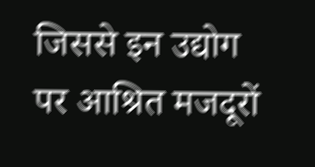जिससे इन उद्योग पर आश्रित मजदूरों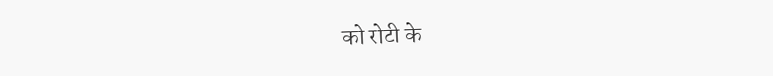को रोटी के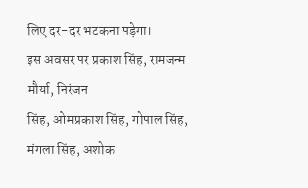लिए दर-दर भटकना पड़ेगा।
इस अवसर पर प्रकाश सिंह, रामजन्म मौर्या, निरंजन
सिंह, ओमप्रकाश सिंह, गोपाल सिंह, मंगला सिंह, अशोक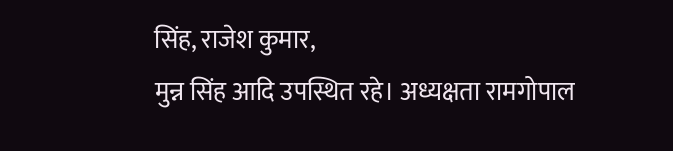सिंह, राजेश कुमार,
मुन्न सिंह आदि उपस्थित रहे। अध्यक्षता रामगोपाल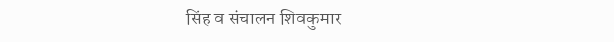सिंह व संचालन शिवकुमार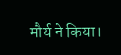मौर्य ने किया।